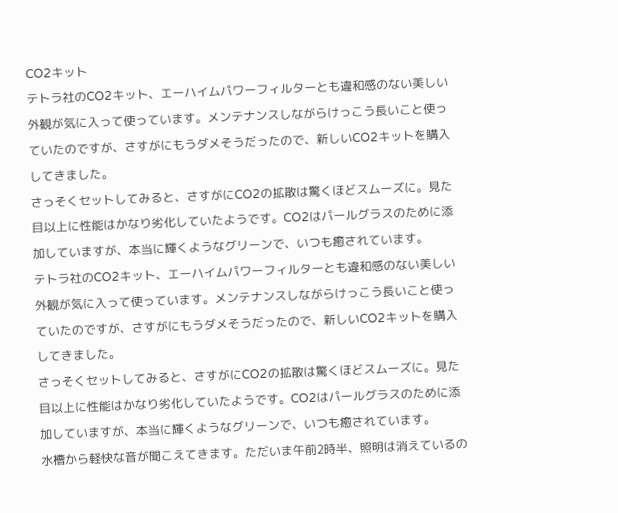CO2キット
テトラ社のCO2キット、エーハイムパワーフィルターとも違和感のない美しい外観が気に入って使っています。メンテナンスしながらけっこう長いこと使っていたのですが、さすがにもうダメそうだったので、新しいCO2キットを購入してきました。
さっそくセットしてみると、さすがにCO2の拡散は驚くほどスムーズに。見た目以上に性能はかなり劣化していたようです。CO2はパールグラスのために添加していますが、本当に輝くようなグリーンで、いつも癒されています。
テトラ社のCO2キット、エーハイムパワーフィルターとも違和感のない美しい外観が気に入って使っています。メンテナンスしながらけっこう長いこと使っていたのですが、さすがにもうダメそうだったので、新しいCO2キットを購入してきました。
さっそくセットしてみると、さすがにCO2の拡散は驚くほどスムーズに。見た目以上に性能はかなり劣化していたようです。CO2はパールグラスのために添加していますが、本当に輝くようなグリーンで、いつも癒されています。
水槽から軽快な音が聞こえてきます。ただいま午前2時半、照明は消えているの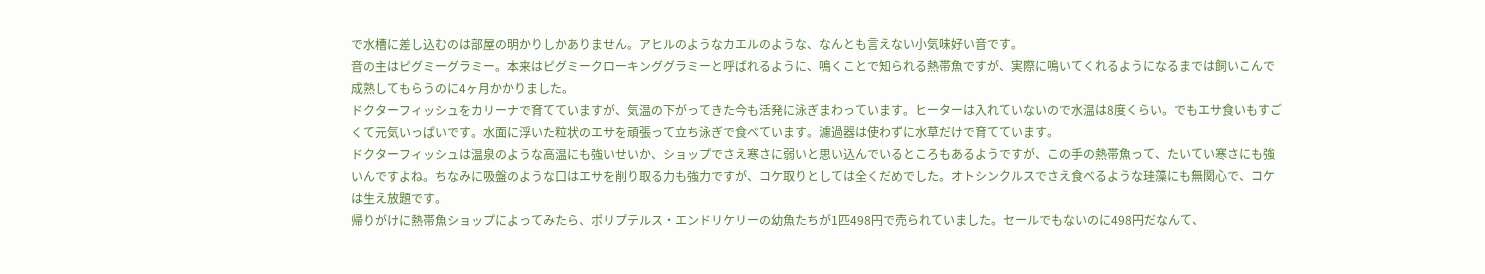で水槽に差し込むのは部屋の明かりしかありません。アヒルのようなカエルのような、なんとも言えない小気味好い音です。
音の主はピグミーグラミー。本来はピグミークローキンググラミーと呼ばれるように、鳴くことで知られる熱帯魚ですが、実際に鳴いてくれるようになるまでは飼いこんで成熟してもらうのに4ヶ月かかりました。
ドクターフィッシュをカリーナで育てていますが、気温の下がってきた今も活発に泳ぎまわっています。ヒーターは入れていないので水温は8度くらい。でもエサ食いもすごくて元気いっぱいです。水面に浮いた粒状のエサを頑張って立ち泳ぎで食べています。濾過器は使わずに水草だけで育てています。
ドクターフィッシュは温泉のような高温にも強いせいか、ショップでさえ寒さに弱いと思い込んでいるところもあるようですが、この手の熱帯魚って、たいてい寒さにも強いんですよね。ちなみに吸盤のような口はエサを削り取る力も強力ですが、コケ取りとしては全くだめでした。オトシンクルスでさえ食べるような珪藻にも無関心で、コケは生え放題です。
帰りがけに熱帯魚ショップによってみたら、ポリプテルス・エンドリケリーの幼魚たちが1匹498円で売られていました。セールでもないのに498円だなんて、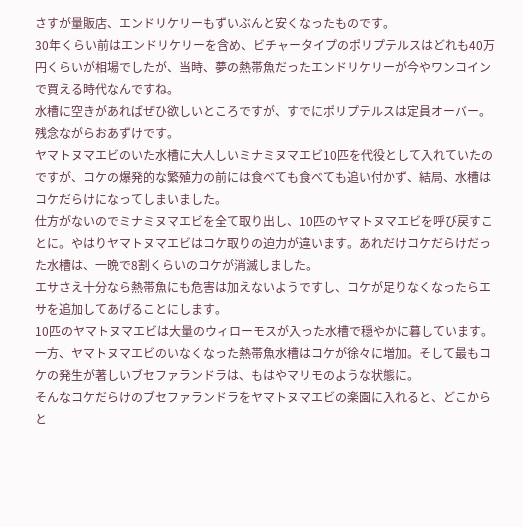さすが量販店、エンドリケリーもずいぶんと安くなったものです。
30年くらい前はエンドリケリーを含め、ビチャータイプのポリプテルスはどれも40万円くらいが相場でしたが、当時、夢の熱帯魚だったエンドリケリーが今やワンコインで買える時代なんですね。
水槽に空きがあればぜひ欲しいところですが、すでにポリプテルスは定員オーバー。残念ながらおあずけです。
ヤマトヌマエビのいた水槽に大人しいミナミヌマエビ10匹を代役として入れていたのですが、コケの爆発的な繁殖力の前には食べても食べても追い付かず、結局、水槽はコケだらけになってしまいました。
仕方がないのでミナミヌマエビを全て取り出し、10匹のヤマトヌマエビを呼び戻すことに。やはりヤマトヌマエビはコケ取りの迫力が違います。あれだけコケだらけだった水槽は、一晩で8割くらいのコケが消滅しました。
エサさえ十分なら熱帯魚にも危害は加えないようですし、コケが足りなくなったらエサを追加してあげることにします。
10匹のヤマトヌマエビは大量のウィローモスが入った水槽で穏やかに暮しています。一方、ヤマトヌマエビのいなくなった熱帯魚水槽はコケが徐々に増加。そして最もコケの発生が著しいブセファランドラは、もはやマリモのような状態に。
そんなコケだらけのブセファランドラをヤマトヌマエビの楽園に入れると、どこからと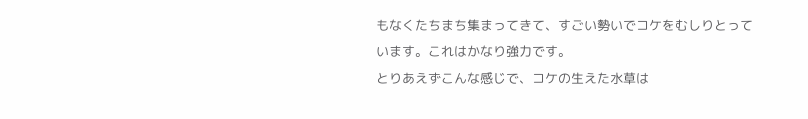もなくたちまち集まってきて、すごい勢いでコケをむしりとっています。これはかなり強力です。
とりあえずこんな感じで、コケの生えた水草は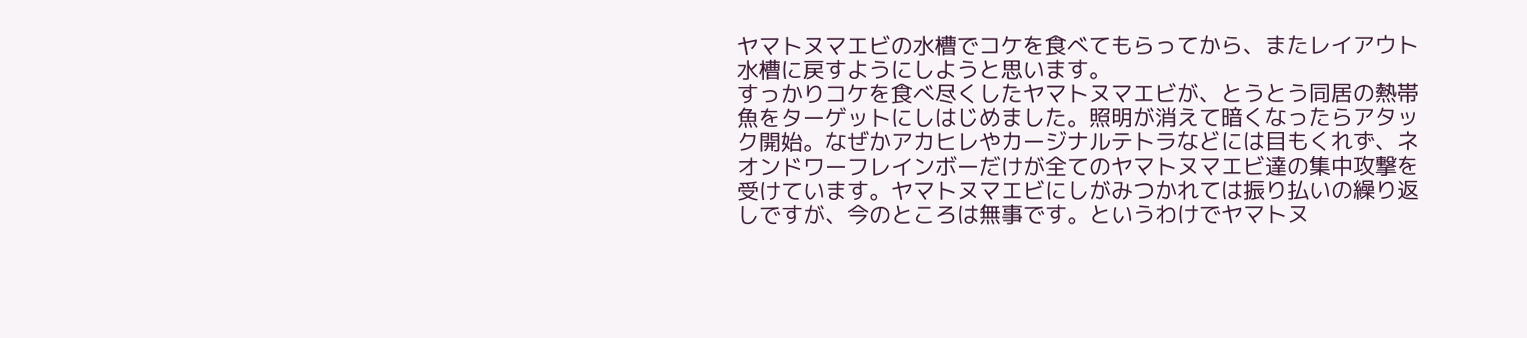ヤマトヌマエビの水槽でコケを食べてもらってから、またレイアウト水槽に戻すようにしようと思います。
すっかりコケを食べ尽くしたヤマトヌマエビが、とうとう同居の熱帯魚をターゲットにしはじめました。照明が消えて暗くなったらアタック開始。なぜかアカヒレやカージナルテトラなどには目もくれず、ネオンドワーフレインボーだけが全てのヤマトヌマエビ達の集中攻撃を受けています。ヤマトヌマエビにしがみつかれては振り払いの繰り返しですが、今のところは無事です。というわけでヤマトヌ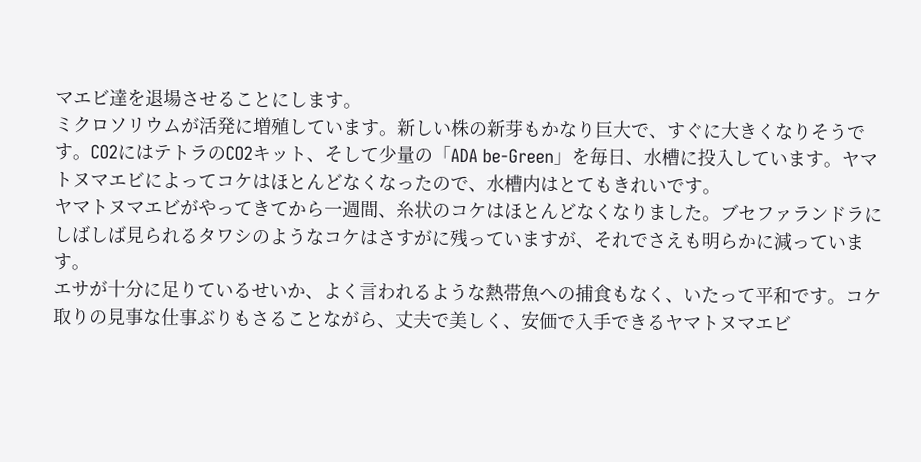マエビ達を退場させることにします。
ミクロソリウムが活発に増殖しています。新しい株の新芽もかなり巨大で、すぐに大きくなりそうです。CO2にはテトラのCO2キット、そして少量の「ADA be-Green」を毎日、水槽に投入しています。ヤマトヌマエビによってコケはほとんどなくなったので、水槽内はとてもきれいです。
ヤマトヌマエビがやってきてから一週間、糸状のコケはほとんどなくなりました。ブセファランドラにしばしば見られるタワシのようなコケはさすがに残っていますが、それでさえも明らかに減っています。
エサが十分に足りているせいか、よく言われるような熱帯魚への捕食もなく、いたって平和です。コケ取りの見事な仕事ぶりもさることながら、丈夫で美しく、安価で入手できるヤマトヌマエビ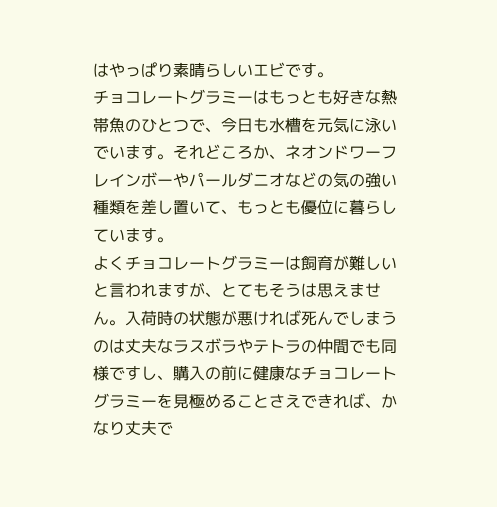はやっぱり素晴らしいエビです。
チョコレートグラミーはもっとも好きな熱帯魚のひとつで、今日も水槽を元気に泳いでいます。それどころか、ネオンドワーフレインボーやパールダニオなどの気の強い種類を差し置いて、もっとも優位に暮らしています。
よくチョコレートグラミーは飼育が難しいと言われますが、とてもそうは思えません。入荷時の状態が悪ければ死んでしまうのは丈夫なラスボラやテトラの仲間でも同様ですし、購入の前に健康なチョコレートグラミーを見極めることさえできれば、かなり丈夫で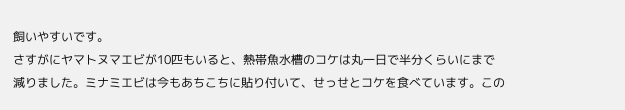飼いやすいです。
さすがにヤマトヌマエビが10匹もいると、熱帯魚水槽のコケは丸一日で半分くらいにまで減りました。ミナミエビは今もあちこちに貼り付いて、せっせとコケを食べています。この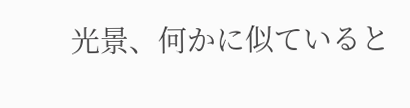光景、何かに似ていると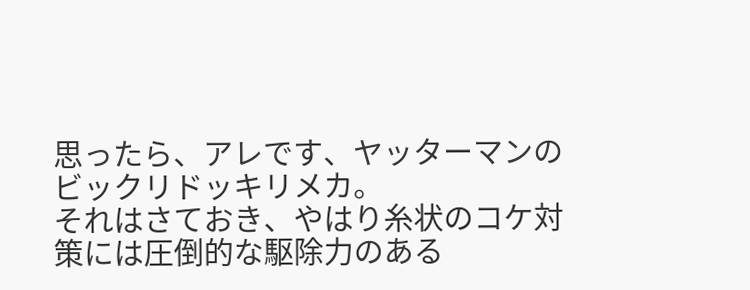思ったら、アレです、ヤッターマンのビックリドッキリメカ。
それはさておき、やはり糸状のコケ対策には圧倒的な駆除力のある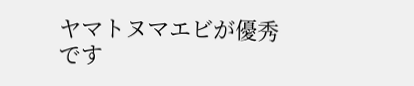ヤマトヌマエビが優秀です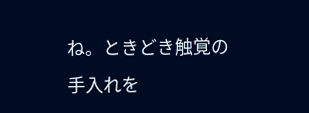ね。ときどき触覚の手入れを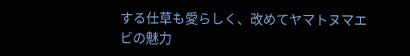する仕草も愛らしく、改めてヤマトヌマエビの魅力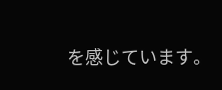を感じています。